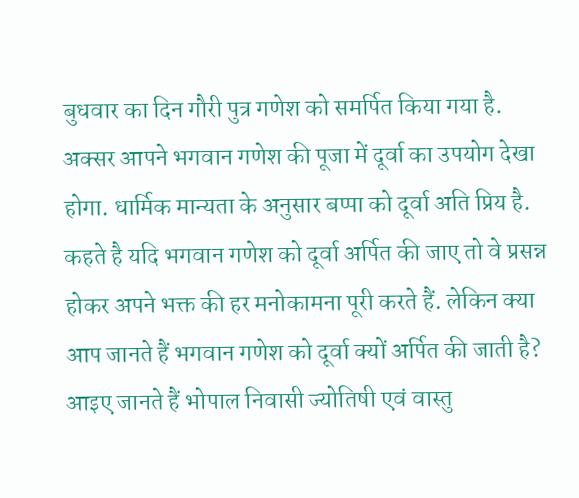बुधवार का दिन गौरी पुत्र गणेश को समर्पित किया गया है. अक्सर आपने भगवान गणेश की पूजा में दूर्वा का उपयोग देखा होगा. धार्मिक मान्यता के अनुसार बप्पा को दूर्वा अति प्रिय है. कहते है यदि भगवान गणेश को दूर्वा अर्पित की जाए तो वे प्रसन्न होकर अपने भक्त की हर मनोकामना पूरी करते हैं. लेकिन क्या आप जानते हैं भगवान गणेश को दूर्वा क्यों अर्पित की जाती है? आइए जानते हैं भोपाल निवासी ज्योतिषी एवं वास्तु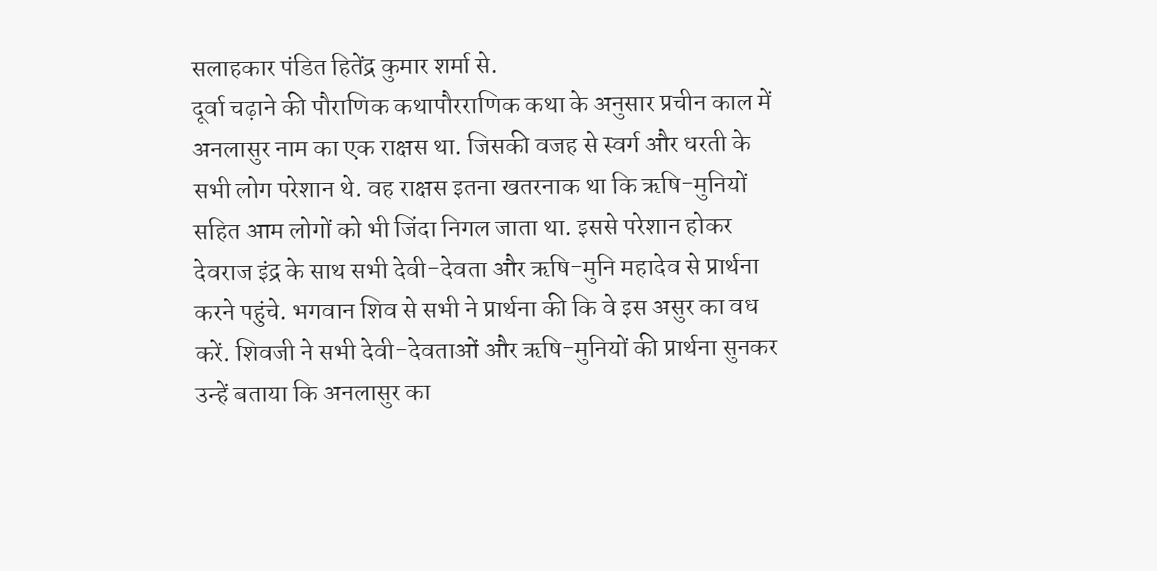सलाहकार पंडित हितेंद्र कुमार शर्मा से.
दूर्वा चढ़ाने की पौराणिक कथापौरराणिक कथा के अनुसार प्रचीन काल में अनलासुर नाम का एक राक्षस था. जिसकी वजह से स्वर्ग और धरती के सभी लोग परेशान थे. वह राक्षस इतना खतरनाक था कि ऋषि-मुनियों सहित आम लोगों को भी जिंदा निगल जाता था. इससे परेशान होकर देवराज इंद्र के साथ सभी देवी-देवता और ऋषि-मुनि महादेव से प्रार्थना करने पहुंचे. भगवान शिव से सभी ने प्रार्थना की कि वे इस असुर का वध करें. शिवजी ने सभी देवी-देवताओं और ऋषि-मुनियों की प्रार्थना सुनकर उन्हें बताया कि अनलासुर का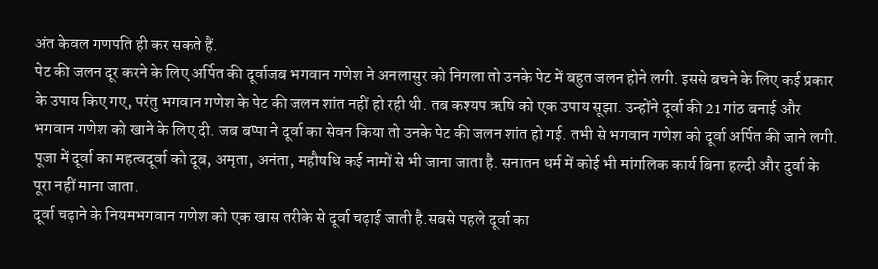अंत केवल गणपति ही कर सकते हैं.
पेट की जलन दूर करने के लिए अर्पित की दूर्वाजब भगवान गणेश ने अनलासुर को निगला तो उनके पेट में बहुत जलन होने लगी. इससे बचने के लिए कई प्रकार के उपाय किए गए, परंतु भगवान गणेश के पेट की जलन शांत नहीं हो रही थी. तब कश्यप ऋषि को एक उपाय सूझा. उन्होंने दूर्वा की 21 गांठ बनाई और भगवान गणेश को खाने के लिए दी. जब बप्पा ने दूर्वा का सेवन किया तो उनके पेट की जलन शांत हो गई. तभी से भगवान गणेश को दूर्वा अर्पित की जाने लगी.
पूजा में दूर्वा का महत्वदूर्वा को दूब, अमृता, अनंता, महौषधि कई नामों से भी जाना जाता है. सनातन धर्म में कोई भी मांगलिक कार्य बिना हल्दी और दुर्वा के पूरा नहीं माना जाता.
दूर्वा चढ़ाने के नियमभगवान गणेश को एक खास तरीके से दूर्वा चढ़ाई जाती है.सबसे पहले दूर्वा का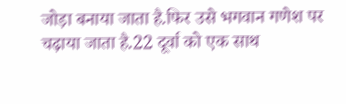जोड़ा बनाया जाता है.फिर उसे भगवान गणेश पर चढ़ाया जाता है.22 दूर्वा को एक साथ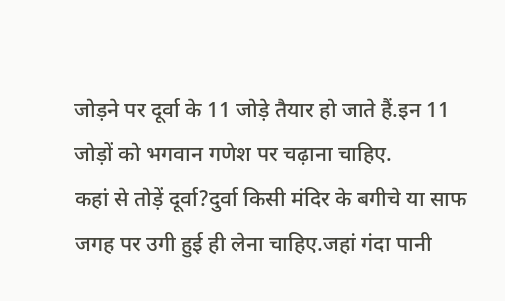जोड़ने पर दूर्वा के 11 जोड़े तैयार हो जाते हैं.इन 11 जोड़ों को भगवान गणेश पर चढ़ाना चाहिए.
कहां से तोड़ें दूर्वा?दुर्वा किसी मंदिर के बगीचे या साफ जगह पर उगी हुई ही लेना चाहिए.जहां गंदा पानी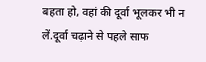बहता हो, वहां की दूर्वा भूलकर भी न लें.दूर्वा चढ़ाने से पहले साफ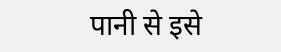पानी से इसे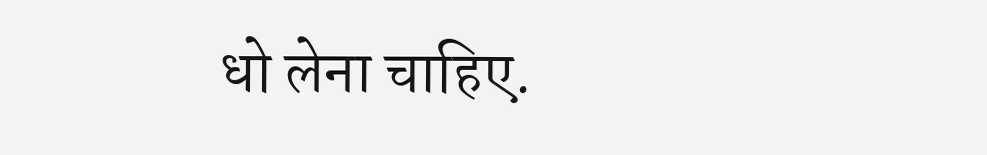धो लेना चाहिए.